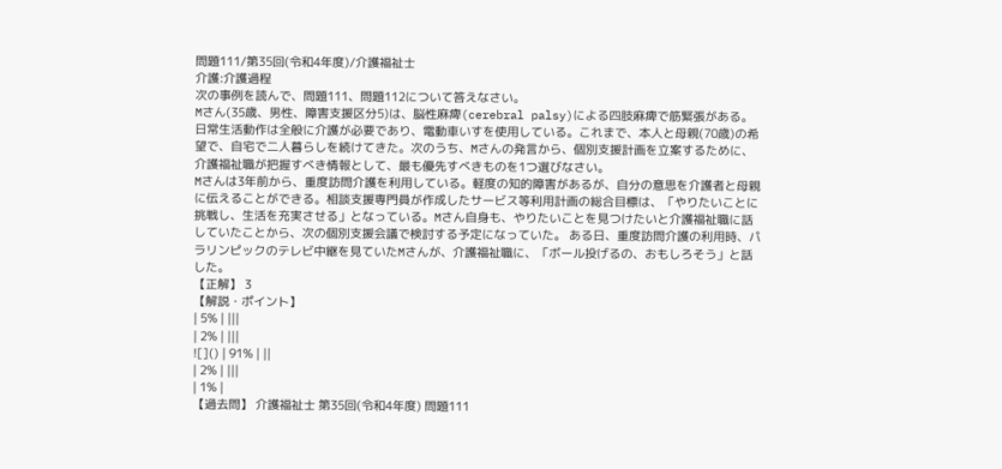問題111/第35回(令和4年度)/介護福祉士
介護:介護過程
次の事例を読んで、問題111、問題112について答えなさい。
Mさん(35歳、男性、障害支援区分5)は、脳性麻痺(cerebral palsy)による四肢麻痺で筋緊張がある。日常生活動作は全般に介護が必要であり、電動車いすを使用している。これまで、本人と母親(70歳)の希望で、自宅で二人暮らしを続けてきた。次のうち、Mさんの発言から、個別支援計画を立案するために、介護福祉職が把握すべき情報として、最も優先すべきものを1つ選びなさい。
Mさんは3年前から、重度訪問介護を利用している。軽度の知的障害があるが、自分の意思を介護者と母親に伝えることができる。相談支援専門員が作成したサービス等利用計画の総合目標は、「やりたいことに挑戦し、生活を充実させる」となっている。Mさん自身も、やりたいことを見つけたいと介護福祉職に話していたことから、次の個別支援会議で検討する予定になっていた。 ある日、重度訪問介護の利用時、パラリンピックのテレビ中継を見ていたMさんが、介護福祉職に、「ボール投げるの、おもしろそう」と話した。
【正解】 3
【解説・ポイント】
| 5% | |||
| 2% | |||
![]() | 91% | ||
| 2% | |||
| 1% |
【過去問】 介護福祉士 第35回(令和4年度) 問題111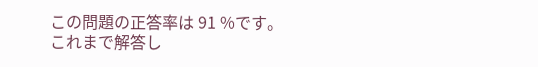この問題の正答率は 91 %です。
これまで解答し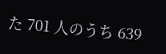た 701 人のうち 639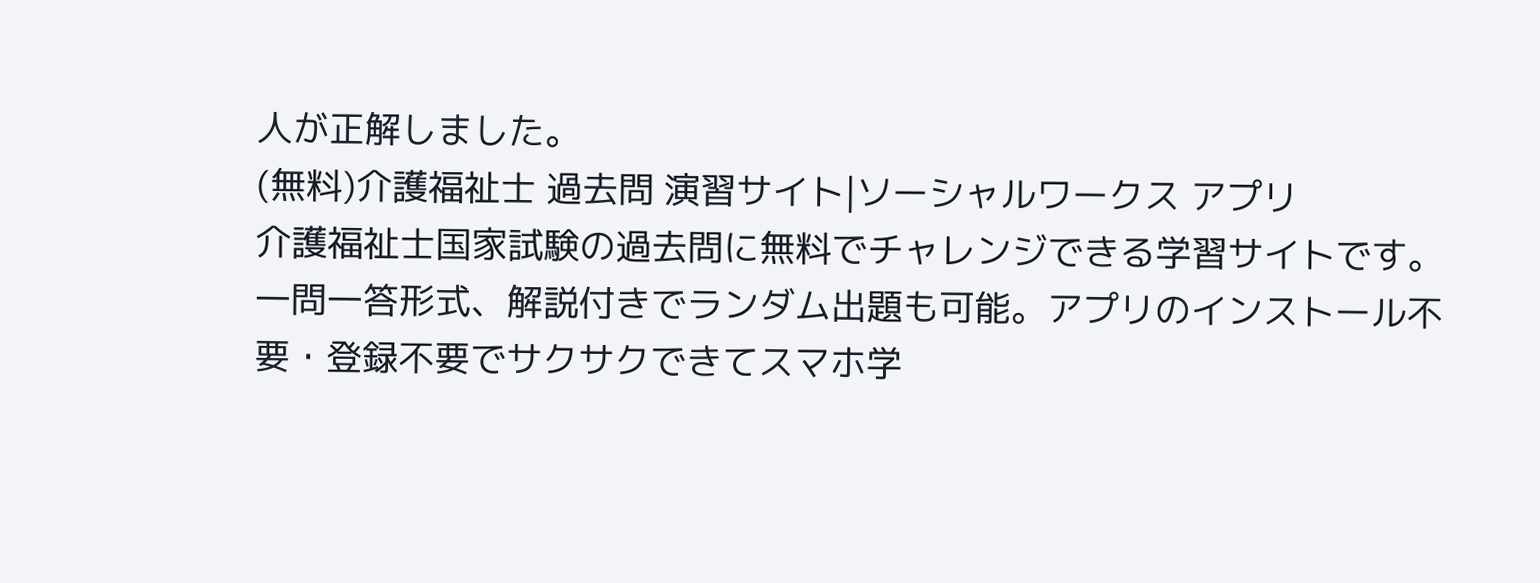人が正解しました。
(無料)介護福祉士 過去問 演習サイト|ソーシャルワークス アプリ
介護福祉士国家試験の過去問に無料でチャレンジできる学習サイトです。一問一答形式、解説付きでランダム出題も可能。アプリのインストール不要・登録不要でサクサクできてスマホ学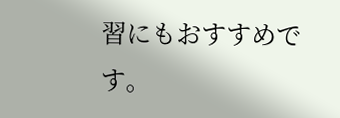習にもおすすめです。